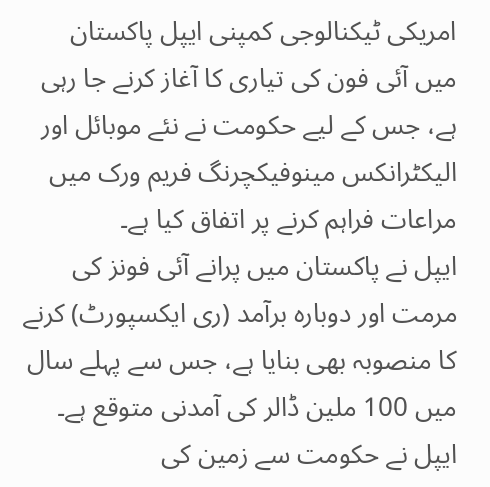امریکی ٹیکنالوجی کمپنی ایپل پاکستان میں آئی فون کی تیاری کا آغاز کرنے جا رہی ہے، جس کے لیے حکومت نے نئے موبائل اور الیکٹرانکس مینوفیکچرنگ فریم ورک میں مراعات فراہم کرنے پر اتفاق کیا ہے۔
ایپل نے پاکستان میں پرانے آئی فونز کی مرمت اور دوبارہ برآمد (ری ایکسپورٹ) کرنے کا منصوبہ بھی بنایا ہے، جس سے پہلے سال میں 100 ملین ڈالر کی آمدنی متوقع ہے۔ ایپل نے حکومت سے زمین کی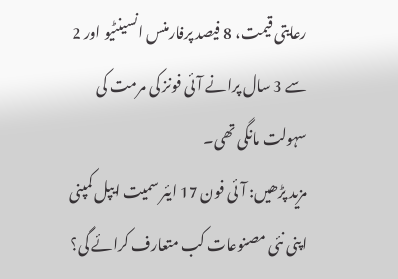رعایتی قیمت، 8 فیصد پرفارمنس انسینٹیو اور 2 سے 3 سال پرانے آئی فونز کی مرمت کی سہولت مانگی تھی۔
مزید پڑھیں: آئی فون 17 ایئر سمیت ایپل کمپنی اپنی نئی مصنوعات کب متعارف کرائے گی؟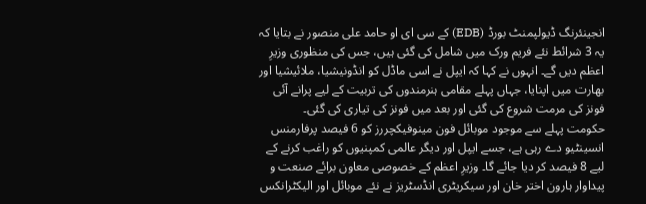انجینئرنگ ڈیولپمنٹ بورڈ (EDB) کے سی ای او حامد علی منصور نے بتایا کہ یہ 3 شرائط نئے فریم ورک میں شامل کی گئی ہیں، جس کی منظوری وزیرِ اعظم دیں گے۔ انہوں نے کہا کہ ایپل نے اسی ماڈل کو انڈونیشیا، ملائیشیا اور بھارت میں اپنایا، جہاں پہلے مقامی ہنرمندوں کی تربیت کے لیے پرانے آئی فونز کی مرمت شروع کی گئی اور بعد میں فونز کی تیاری کی گئی۔
حکومت پہلے سے موجود موبائل فون مینوفیکچررز کو 6 فیصد پرفارمنس انسینٹیو دے رہی ہے، جسے ایپل اور دیگر عالمی کمپنیوں کو راغب کرنے کے لیے 8 فیصد کر دیا جائے گا۔ وزیرِ اعظم کے خصوصی معاون برائے صنعت و پیداوار ہارون اختر خان اور سیکریٹری انڈسٹریز نے نئے موبائل اور الیکٹرانکس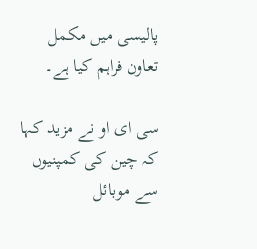پالیسی میں مکمل تعاون فراہم کیا ہے۔

سی ای او نے مزید کہا کہ چین کی کمپنیوں سے موبائل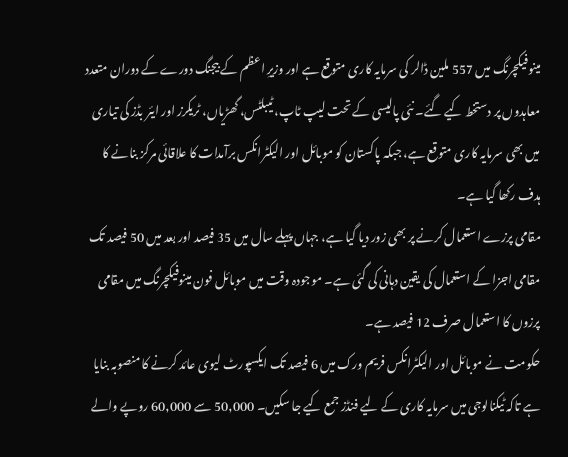مینوفیکچرنگ میں 557 ملین ڈالر کی سرمایہ کاری متوقع ہے اور وزیرِ اعظم کے بیجنگ دورے کے دوران متعدد معاہدوں پر دستخط کیے گئے۔ نئی پالیسی کے تحت لیپ ٹاپ، ٹیبلٹس، گھڑیاں، ٹریکرز اور ایئر بڈز کی تیاری میں بھی سرمایہ کاری متوقع ہے، جبکہ پاکستان کو موبائل اور الیکٹرانکس برآمدات کا علاقائی مرکز بنانے کا ہدف رکھا گیا ہے۔
مقامی پرزے استعمال کرنے پر بھی زور دیا گیا ہے، جہاں پہلے سال میں 35 فیصد اور بعد میں 50 فیصد تک مقامی اجزا کے استعمال کی یقین دہانی کی گئی ہے۔ موجودہ وقت میں موبائل فون مینوفیکچرنگ میں مقامی پرزوں کا استعمال صرف 12 فیصد ہے۔
حکومت نے موبائل اور الیکٹرانکس فریم ورک میں 6 فیصد تک ایکسپورٹ لیوی عائد کرنے کا منصوبہ بنایا ہے تاکہ ٹیکنالوجی میں سرمایہ کاری کے لیے فنڈز جمع کیے جا سکیں۔ 50,000 سے 60,000 روپے والے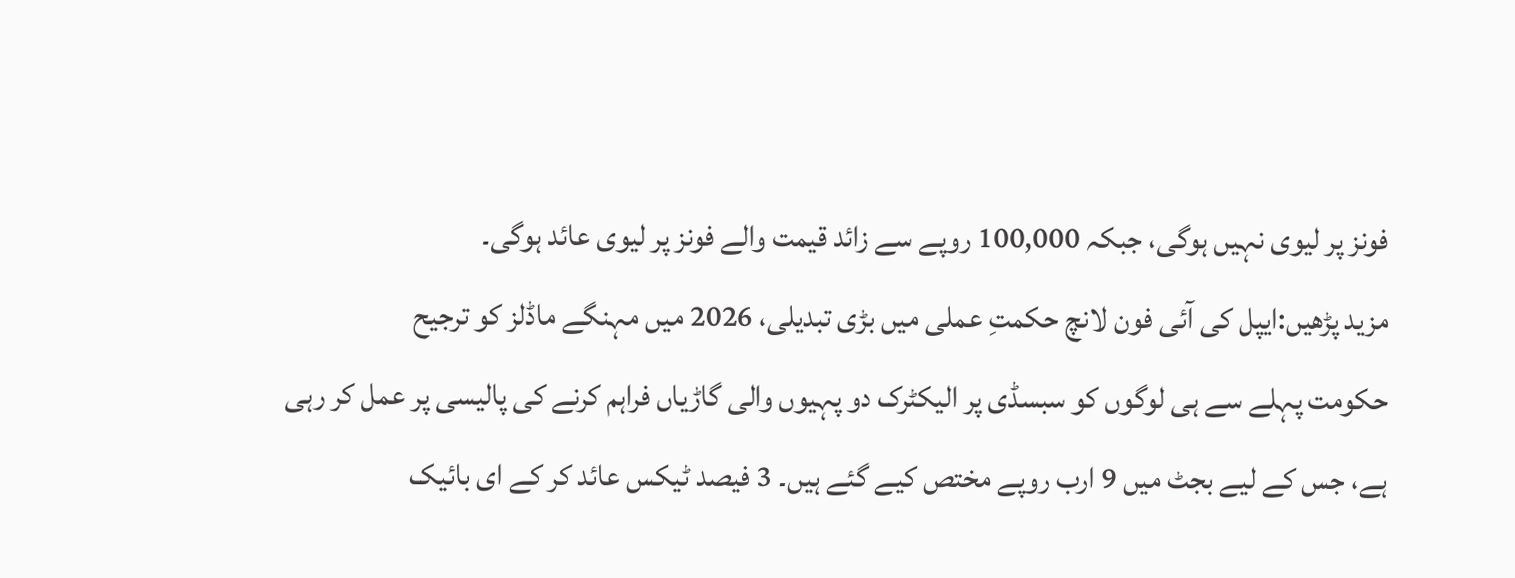فونز پر لیوی نہیں ہوگی، جبکہ 100,000 روپے سے زائد قیمت والے فونز پر لیوی عائد ہوگی۔
مزید پڑھیں:ایپل کی آئی فون لانچ حکمتِ عملی میں بڑی تبدیلی، 2026 میں مہنگے ماڈلز کو ترجیح
حکومت پہلے سے ہی لوگوں کو سبسڈی پر الیکٹرک دو پہیوں والی گاڑیاں فراہم کرنے کی پالیسی پر عمل کر رہی ہے، جس کے لیے بجٹ میں 9 ارب روپے مختص کیے گئے ہیں۔ 3 فیصد ٹیکس عائد کر کے ای بائیک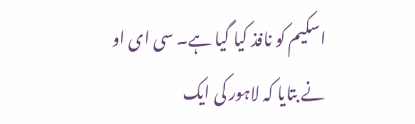اسکیم کو نافذ کیا گیا ہے۔ سی ای او نے بتایا کہ لاہور کی ایک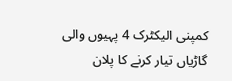کمپنی الیکٹرک 4 پہیوں والی گاڑیاں تیار کرنے کا پلان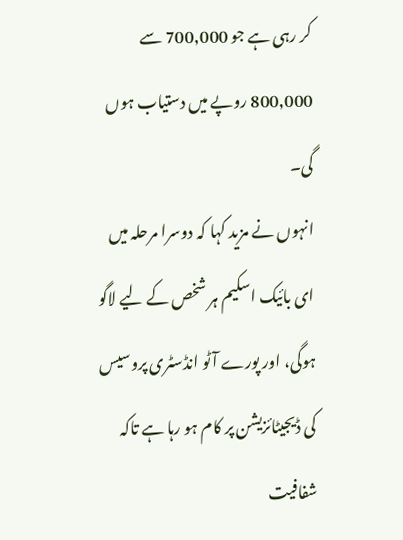کر رہی ہے جو 700,000 سے 800,000 روپے میں دستیاب ہوں گی۔
انہوں نے مزید کہا کہ دوسرا مرحلہ میں ای بائیک اسکیم ہر شخص کے لیے لاگو ہوگی، اور پورے آٹو انڈسٹری پروسیس کی ڈیجیٹائزیشن پر کام ہو رہا ہے تاکہ شفافیت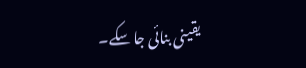یقینی بنائی جا سکے۔